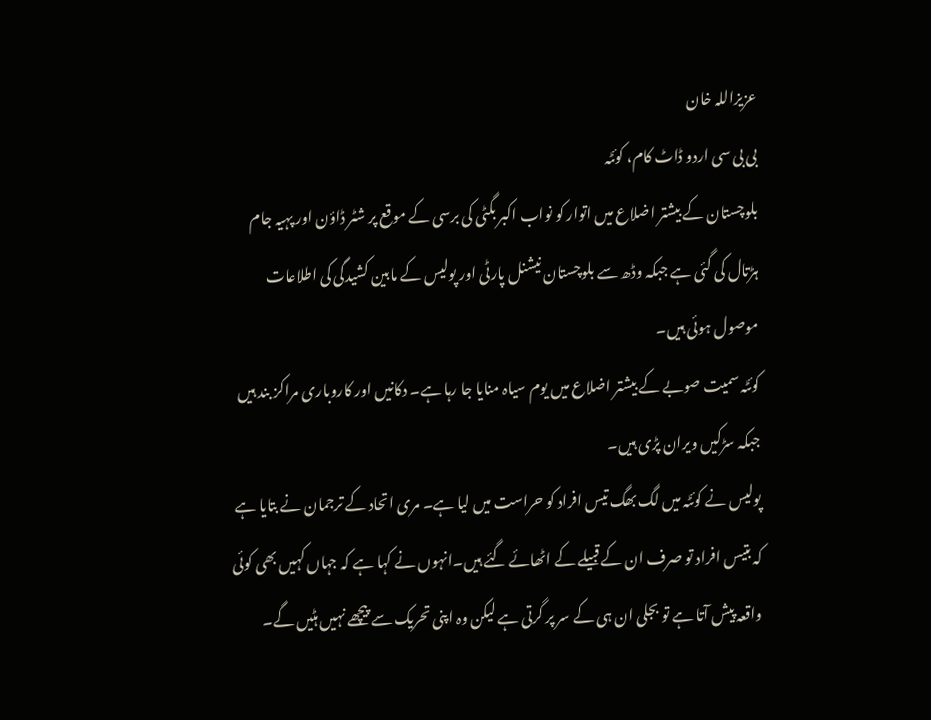عزیزاللہ خان
بی بی سی اردو ڈاٹ کام، کوئٹہ
بلوچستان کے بیشتر اضلاع میں اتوار کو نواب اکبر بگٹی کی برسی کے موقع پر شٹر ڈاؤن اور پہیہ جام ہڑتال کی گئی ہے جبکہ وڈھ سے بلوچستان نیشنل پارٹی اور پولیس کے مابین کشیدگی کی اطلاعات موصول ہوئی ہیں۔
کوئٹہ سمیت صوبے کے بیشتر اضلاع میں یوم سیاہ منایا جا رہا ہے۔ دکانیں اور کاروباری مراکز بند ہیں جبکہ سڑکیں ویران پڑی ہیں۔
پولیس نے کوئٹہ میں لگ بھگ تیس افراد کو حراست میں لیا ہے۔ مری اتحاد کے ترجمان نے بتایا ہے کہ بتیس افراد تو صرف ان کے قبیلے کے اٹھائے گئے ہیں۔انہوں نے کہا ہے کہ جہاں کہیں بھی کوئی واقعہ پیش آتا ہے تو بجلی ان ہی کے سر پر گرتی ہے لیکن وہ اپنی تحریک سے پیچھے نہیں ہٹیں گے۔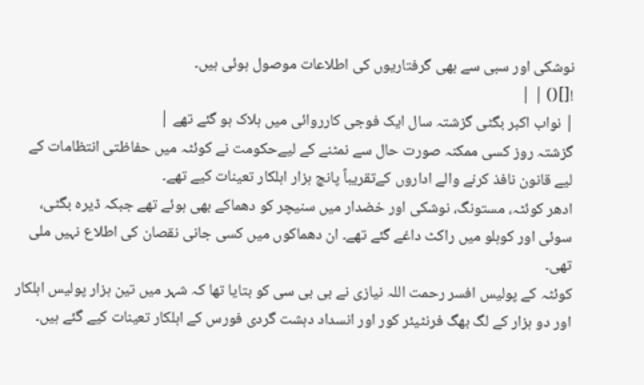نوشکی اور سبی سے بھی گرفتاریوں کی اطلاعات موصول ہوئی ہیں۔
![]() | |
| نواب اکبر بگٹی گزشتہ سال ایک فوجی کارروائی میں ہلاک ہو گئے تھے |
گزشتہ روز کسی ممکنہ صورت حال سے نمٹنے کے لیےحکومت نے کوئٹہ میں حفاظتی انتظامات کے لیے قانون نافذ کرنے والے اداروں کےتقریباً پانچ ہزار اہلکار تعینات کیے تھے۔
ادھر کوئٹہ، مستونگ، نوشکی اور خضدار میں سنیچر کو دھماکے بھی ہوئے تھے جبکہ ڈیرہ بگٹی، سوئی اور کوہلو میں راکٹ داغے گئے تھے۔ ان دھماکوں میں کسی جانی نقصان کی اطلاع نہیں ملی تھی۔
کوئٹہ کے پولیس افسر رحمت اللہ نیازی نے بی بی سی کو بتایا تھا کہ شہر میں تین ہزار پولیس اہلکار اور دو ہزار کے لگ بھگ فرنٹیئر کور اور انسداد دہشت گردی فورس کے اہلکار تعینات کیے گئے ہیں۔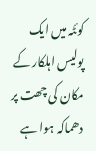کوئٹہ میں ایک پولیس اہلکار کے مکان کی چھت پر دھماکہ ہوا ہے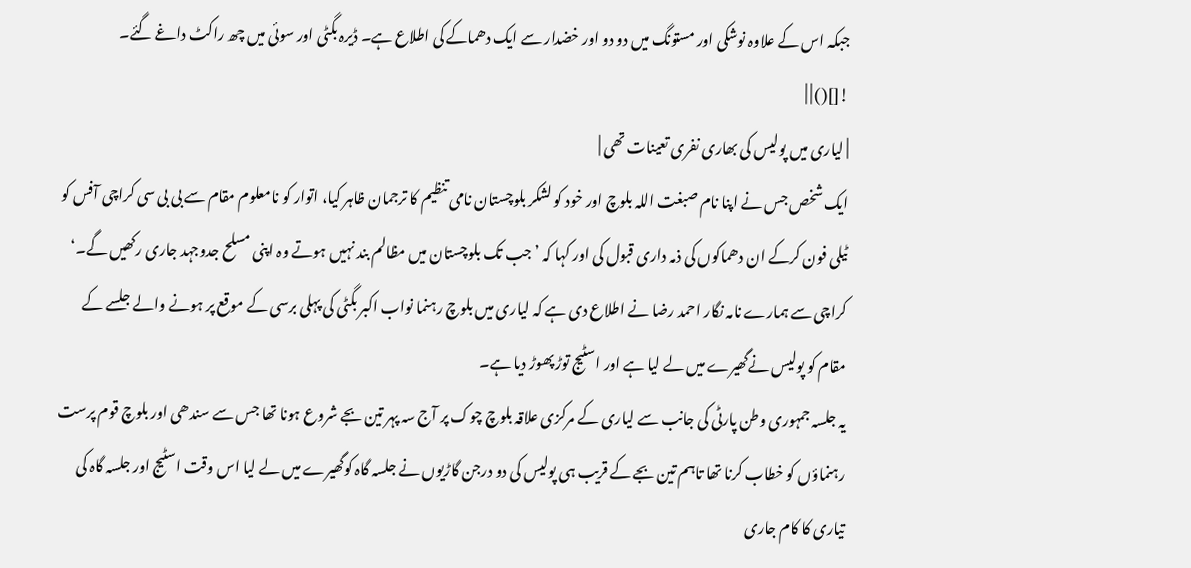جبکہ اس کے علاوہ نوشکی اور مستونگ میں دو دو اور خضدار سے ایک دھماکے کی اطلاع ہے۔ ڈیرہ بگٹی اور سوئی میں چھ راکٹ داغے گئے۔
![]() | |
| لیاری میں پولیس کی بھاری نفری تعینات تھی |
ایک شخص جس نے اپنا نام صبغت اللہ بلوچ اور خود کو لشکر بلوچستان نامی تنظیم کا ترجمان ظاہر کیا، اتوار کو نامعلوم مقام سے بی بی سی کراچی آفس کو ٹیلی فون کرکے ان دھماکوں کی ذمہ داری قبول کی اور کہا کہ ’جب تک بلوچستان میں مظالم بند نہیں ہوتے وہ اپنی مسلح جدوجہد جاری رکھیں گے۔‘
کراچی سے ہمارے نامہ نگار احمد رضا نے اطلاع دی ہے کہ لیاری میں بلوچ رہنما نواب اکبر بگٹی کی پہلی برسی کے موقع پر ہونے والے جلسے کے مقام کو پولیس نےگھیرے میں لے لیا ہے اور اسٹیج توڑ پھوڑ دیا ہے۔
یہ جلسہ جمہوری وطن پارٹی کی جانب سے لیاری کے مرکزی علاقہ بلوچ چوک پر آج سہ پہر تین بجے شروع ہونا تھا جس سے سندھی اور بلوچ قوم پرست رہنماؤں کو خطاب کرنا تھا تاہم تین بجے کے قریب ہی پولیس کی دو درجن گاڑیوں نے جلسہ گاہ کوگھیرے میں لے لیا اس وقت اسٹیج اور جلسہ گاہ کی تیاری کا کام جاری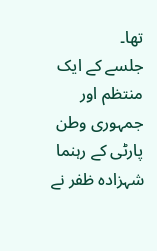تھا۔
جلسے کے ایک منتظم اور جمہوری وطن پارٹی کے رہنما شہزادہ ظفر نے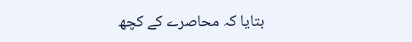بتایا کہ محاصرے کے کچھ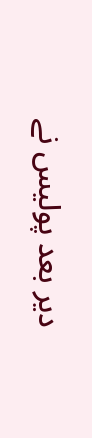دیر بعد پولیس نے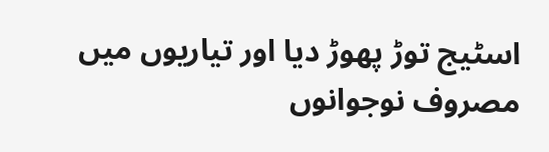اسٹیج توڑ پھوڑ دیا اور تیاریوں میں مصروف نوجوانوں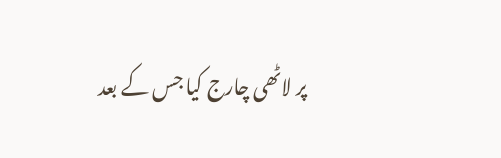پر لاٹھی چارج کیا جس کے بعد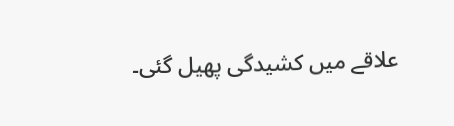علاقے میں کشیدگی پھیل گئی۔